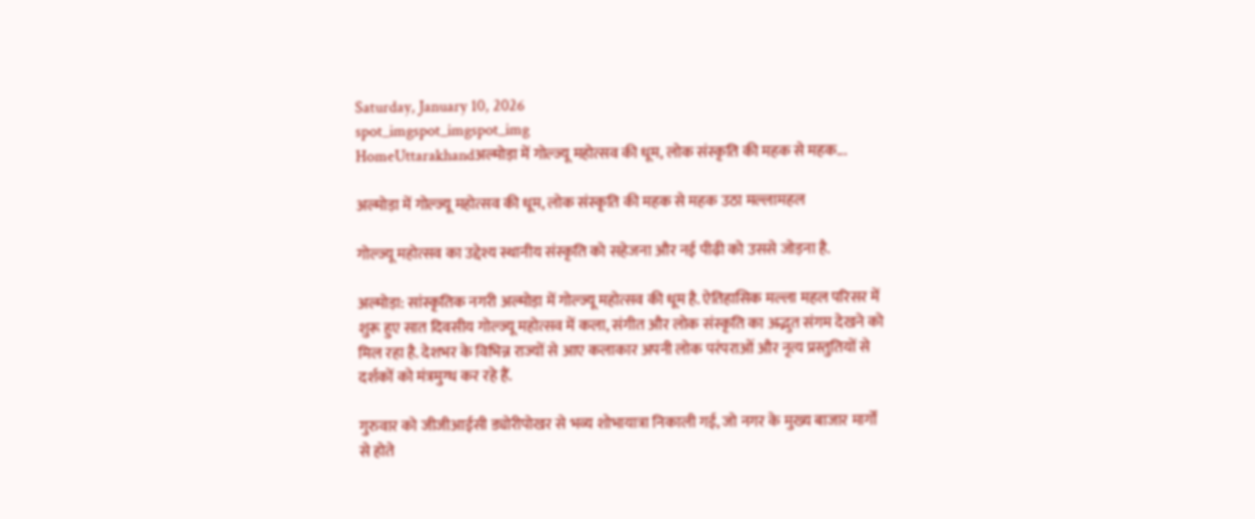Saturday, January 10, 2026
spot_imgspot_imgspot_img
HomeUttarakhandअल्मोड़ा में गोल्ज्यू महोत्सव की धूम, लोक संस्कृति की महक से महक...

अल्मोड़ा में गोल्ज्यू महोत्सव की धूम, लोक संस्कृति की महक से महक उठा मल्लामहल

गोल्ज्यू महोत्सव का उद्देश्य स्थानीय संस्कृति को सहेजना और नई पीढ़ी को उससे जोड़ना है.

अल्मोड़ा: सांस्कृतिक नगरी अल्मोड़ा में गोल्ज्यू महोत्सव की धूम है. ऐतिहासिक मल्ला महल परिसर में शुरू हुए सात दिवसीय गोल्ज्यू महोत्सव में कला, संगीत और लोक संस्कृति का अद्भुत संगम देखने को मिल रहा है. देशभर के विभिन्न राज्यों से आए कलाकार अपनी लोक परंपराओं और नृत्य प्रस्तुतियों से दर्शकों को मंत्रमुग्ध कर रहे हैं.

गुरुवार को जीजीआईसी ड्योरीपोखर से भव्य शोभायात्रा निकाली गई, जो नगर के मुख्य बाजार मार्गों से होते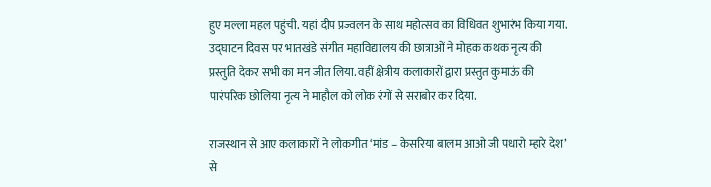हुए मल्ला महल पहुंची. यहां दीप प्रज्वलन के साथ महोत्सव का विधिवत शुभारंभ किया गया. उद्घाटन दिवस पर भातखंडे संगीत महाविद्यालय की छात्राओं ने मोहक कथक नृत्य की प्रस्तुति देकर सभी का मन जीत लिया. वहीं क्षेत्रीय कलाकारों द्वारा प्रस्तुत कुमाऊं की पारंपरिक छोलिया नृत्य ने माहौल को लोक रंगों से सराबोर कर दिया.

राजस्थान से आए कलाकारों ने लोकगीत ‘मांड – केसरिया बालम आओ जी पधारो म्हारे देश’ से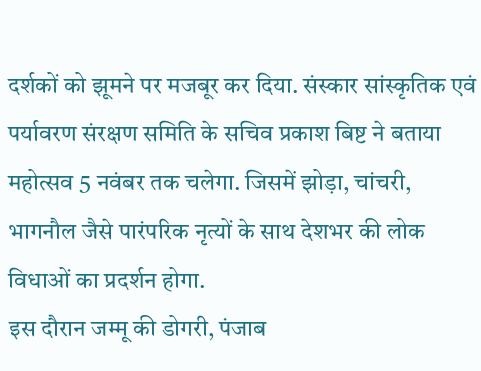दर्शकों को झूमने पर मजबूर कर दिया. संस्कार सांस्कृतिक एवं पर्यावरण संरक्षण समिति के सचिव प्रकाश बिष्ट ने बताया महोत्सव 5 नवंबर तक चलेगा. जिसमें झोड़ा, चांचरी, भागनौल जैसे पारंपरिक नृत्यों के साथ देशभर की लोक विधाओं का प्रदर्शन होगा.
इस दौरान जम्मू की डोगरी, पंजाब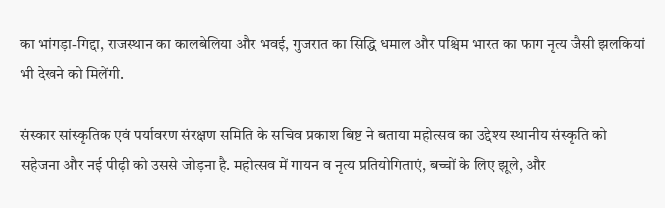का भांगड़ा-गिद्दा, राजस्थान का कालबेलिया और भवई, गुजरात का सिद्धि धमाल और पश्चिम भारत का फाग नृत्य जैसी झलकियां भी देखने को मिलेंगी.

संस्कार सांस्कृतिक एवं पर्यावरण संरक्षण समिति के सचिव प्रकाश बिष्ट ने बताया महोत्सव का उद्देश्य स्थानीय संस्कृति को सहेजना और नई पीढ़ी को उससे जोड़ना है. महोत्सव में गायन व नृत्य प्रतियोगिताएं, बच्चों के लिए झूले, और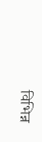विभिन्न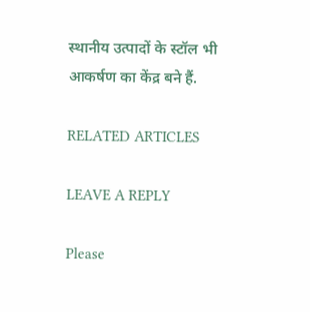स्थानीय उत्पादों के स्टॉल भी आकर्षण का केंद्र बने हैं.

RELATED ARTICLES

LEAVE A REPLY

Please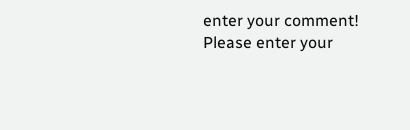enter your comment!
Please enter your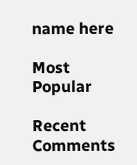name here

Most Popular

Recent Comments